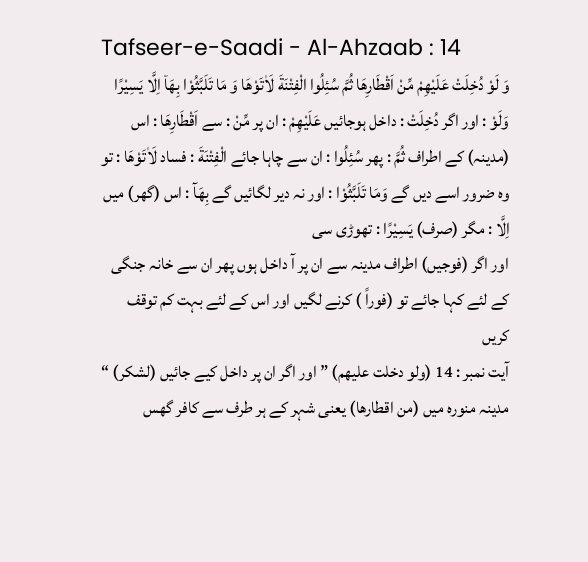Tafseer-e-Saadi - Al-Ahzaab : 14
وَ لَوْ دُخِلَتْ عَلَیْهِمْ مِّنْ اَقْطَارِهَا ثُمَّ سُئِلُوا الْفِتْنَةَ لَاٰتَوْهَا وَ مَا تَلَبَّثُوْا بِهَاۤ اِلَّا یَسِیْرًا
وَلَوْ : اور اگر دُخِلَتْ : داخل ہوجائیں عَلَيْهِمْ : ان پر مِّنْ : سے اَقْطَارِهَا : اس (مدینہ) کے اطراف ثُمَّ : پھر سُئِلُوا : ان سے چاہا جائے الْفِتْنَةَ : فساد لَاٰتَوْهَا : تو وہ ضرور اسے دیں گے وَمَا تَلَبَّثُوْا : اور نہ دیر لگائیں گے بِهَآ : اس (گھر) میں اِلَّا : مگر (صرف) يَسِيْرًا : تھوڑی سی
اور اگر (فوجیں) اطراف مدینہ سے ان پر آ داخل ہوں پھر ان سے خانہ جنگی کے لئے کہا جائے تو (فوراً ) کرنے لگیں اور اس کے لئے بہت کم توقف کریں
آیت نمبر : 14 (ولو دخلت علیھم) ” اور اگر ان پر داخل کیے جائیں (لشکر) “ مدینہ منورہ میں (من اقطارھا) یعنی شہر کے ہر طرف سے کافر گھس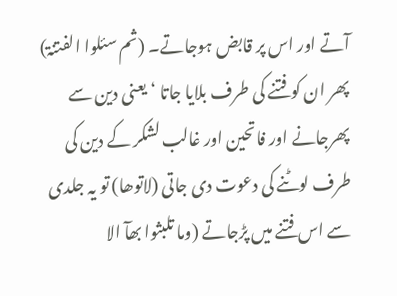آتے اور اس پر قابض ہوجاتے۔ (ثم سئلوا الفتنۃ) پھر ان کو فتنے کی طرف بلایا جاتا ‘ یعنی دین سے پھرجانے اور فاتحین اور غالب لشکر کے دین کی طرف لوٹنے کی دعوت دی جاتی (لاتوھا) تو یہ جلدی سے اس فتنے میں پڑجاتے (وما تلبثوا بھآ الا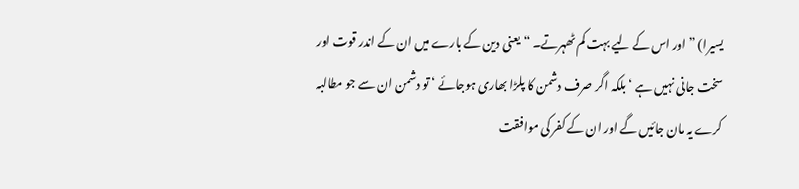یسیرا) ” اور اس کے لیے بہت کم ٹھہرتے۔ “ یعنی دین کے بارے میں ان کے اندر قوت اور سخت جانی نہیں ہے ‘ بلکہ اگر صرف دشمن کا پلڑا بھاری ہوجائے ‘ تو دشمن ان سے جو مطالبہ کرے یہ مان جائیں گے اور ان کے کفر کی موافقت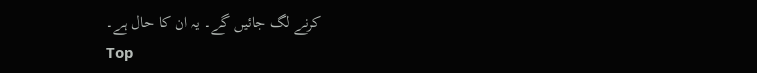کرنے لگ جائیں گے۔ یہ ان کا حال ہے۔
Top